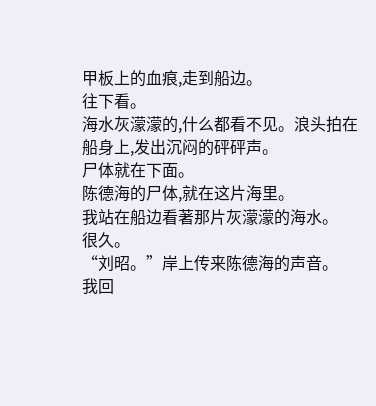甲板上的血痕,走到船边。
往下看。
海水灰濛濛的,什么都看不见。浪头拍在船身上,发出沉闷的砰砰声。
尸体就在下面。
陈德海的尸体,就在这片海里。
我站在船边看著那片灰濛濛的海水。
很久。
“刘昭。”岸上传来陈德海的声音。
我回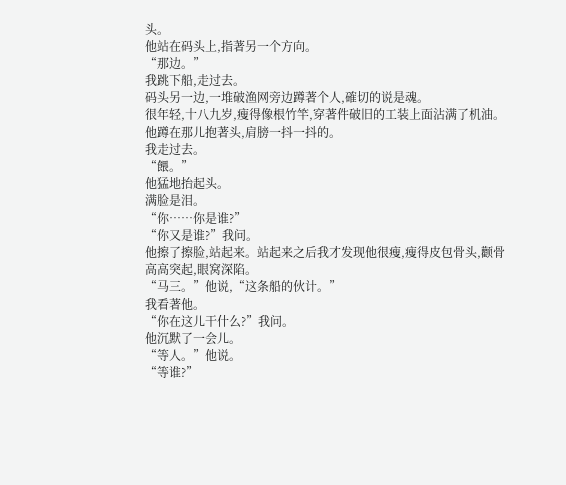头。
他站在码头上,指著另一个方向。
“那边。”
我跳下船,走过去。
码头另一边,一堆破渔网旁边蹲著个人,確切的说是魂。
很年轻,十八九岁,瘦得像根竹竿,穿著件破旧的工装上面沾满了机油。他蹲在那儿抱著头,肩膀一抖一抖的。
我走过去。
“餵。”
他猛地抬起头。
满脸是泪。
“你……你是谁?”
“你又是谁?”我问。
他擦了擦脸,站起来。站起来之后我才发现他很瘦,瘦得皮包骨头,颧骨高高突起,眼窝深陷。
“马三。”他说,“这条船的伙计。”
我看著他。
“你在这儿干什么?”我问。
他沉默了一会儿。
“等人。”他说。
“等谁?”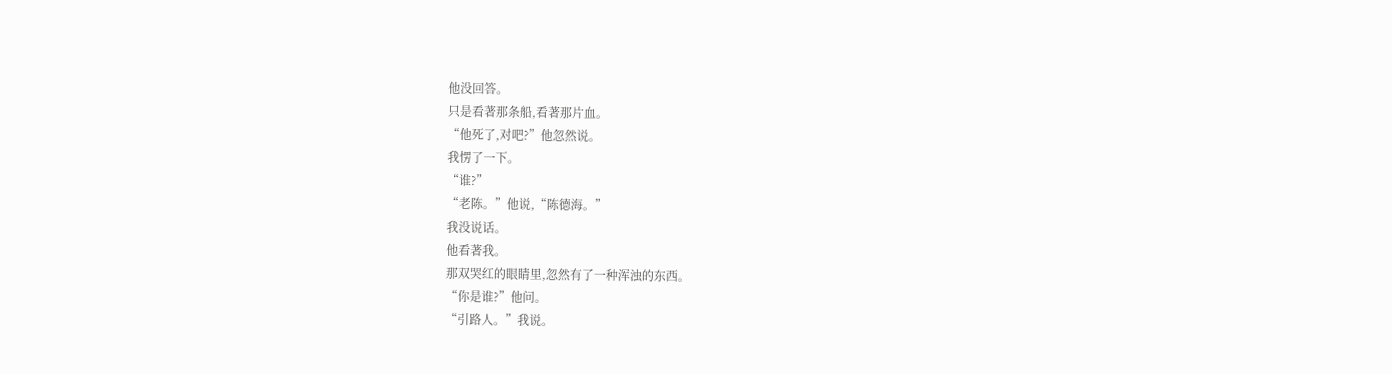他没回答。
只是看著那条船,看著那片血。
“他死了,对吧?”他忽然说。
我愣了一下。
“谁?”
“老陈。”他说,“陈德海。”
我没说话。
他看著我。
那双哭红的眼睛里,忽然有了一种浑浊的东西。
“你是谁?”他问。
“引路人。”我说。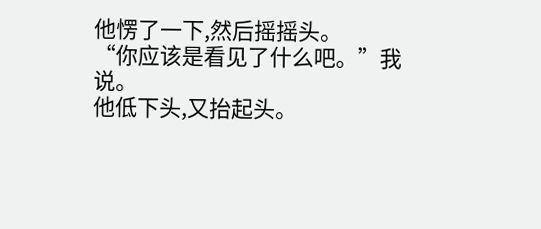他愣了一下,然后摇摇头。
“你应该是看见了什么吧。”我说。
他低下头,又抬起头。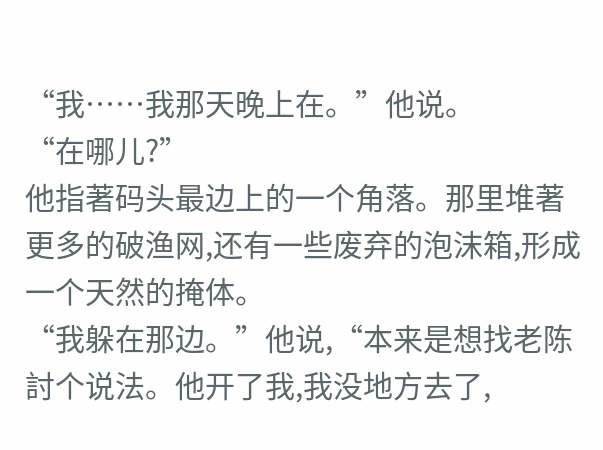“我……我那天晚上在。”他说。
“在哪儿?”
他指著码头最边上的一个角落。那里堆著更多的破渔网,还有一些废弃的泡沫箱,形成一个天然的掩体。
“我躲在那边。”他说,“本来是想找老陈討个说法。他开了我,我没地方去了,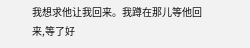我想求他让我回来。我蹲在那儿等他回来,等了好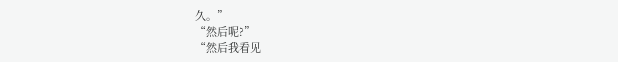久。”
“然后呢?”
“然后我看见